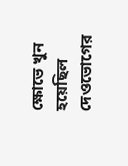ক্ষোভে খুন হয়েছিল দেওভোগের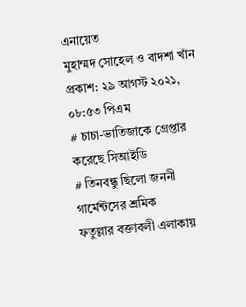এনায়েত
মুহাম্মদ সোহেল ও বাদশা খাঁন
প্রকাশ: ২৯ আগস্ট ২০২১, ০৮:৫৩ পিএম
# চাচা-ভাতিজাকে গ্রেপ্তার করেছে সিআইডি
# তিনবন্ধু ছিলো জননী গার্মেন্টসের শ্রমিক
ফতুল্লার বক্তাবলী এলাকায়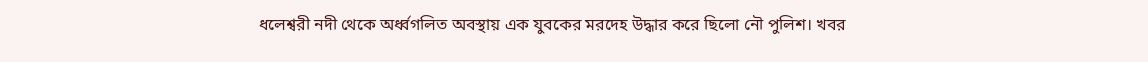ধলেশ্বরী নদী থেকে অর্ধ্বগলিত অবস্থায় এক যুবকের মরদেহ উদ্ধার করে ছিলো নৌ পুলিশ। খবর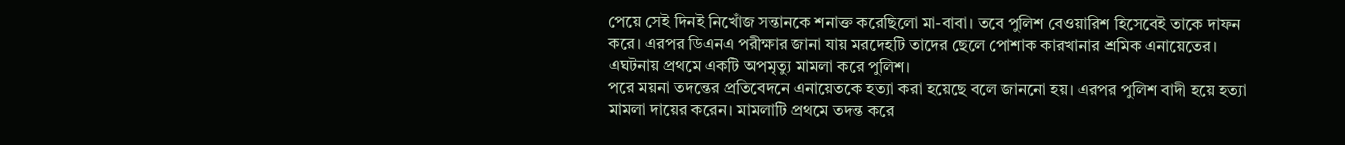পেয়ে সেই দিনই নিখোঁজ সন্তানকে শনাক্ত করেছিলো মা-বাবা। তবে পুলিশ বেওয়ারিশ হিসেবেই তাকে দাফন করে। এরপর ডিএনএ পরীক্ষার জানা যায় মরদেহটি তাদের ছেলে পোশাক কারখানার শ্রমিক এনায়েতের। এঘটনায় প্রথমে একটি অপমৃত্যু মামলা করে পুলিশ।
পরে ময়না তদন্তের প্রতিবেদনে এনায়েতকে হত্যা করা হয়েছে বলে জাননো হয়। এরপর পুলিশ বাদী হয়ে হত্যা মামলা দায়ের করেন। মামলাটি প্রথমে তদন্ত করে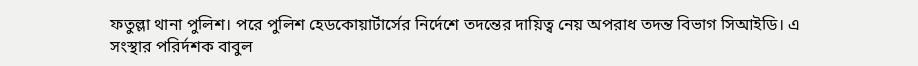ফতুল্লা থানা পুলিশ। পরে পুলিশ হেডকোয়ার্টার্সের নির্দেশে তদন্তের দায়িত্ব নেয় অপরাধ তদন্ত বিভাগ সিআইডি। এ সংস্থার পরির্দশক বাবুল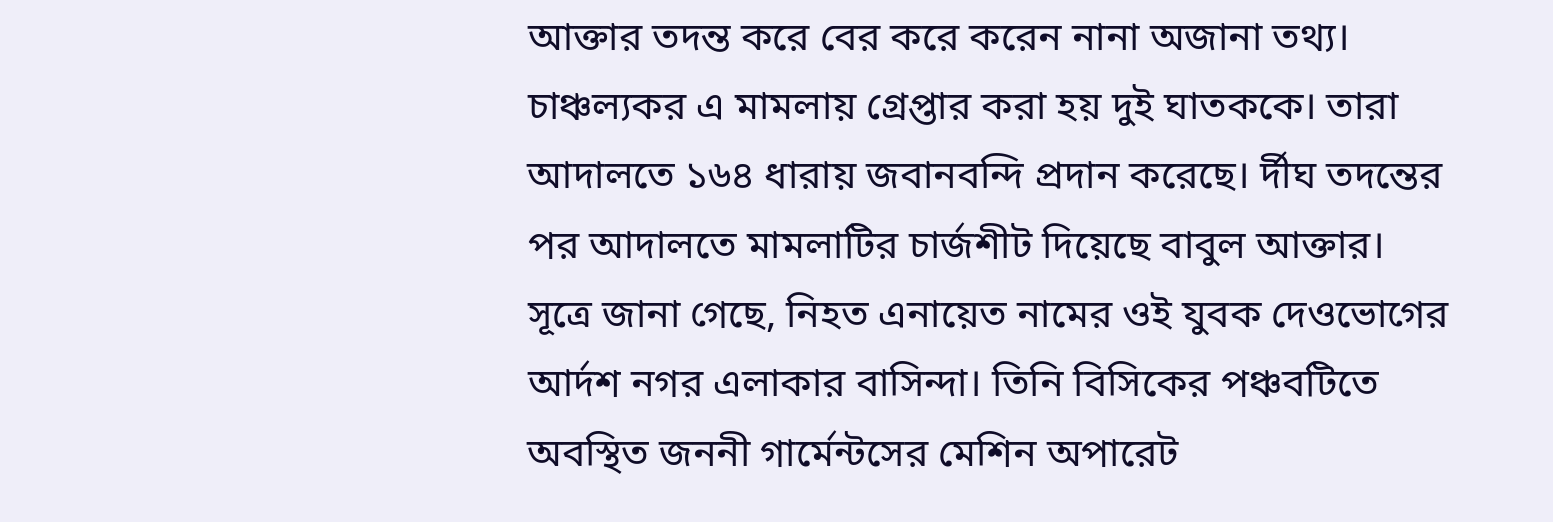আক্তার তদন্ত করে বের করে করেন নানা অজানা তথ্য। চাঞ্চল্যকর এ মামলায় গ্রেপ্তার করা হয় দুই ঘাতককে। তারা আদালতে ১৬৪ ধারায় জবানবন্দি প্রদান করেছে। র্দীঘ তদন্তের পর আদালতে মামলাটির চার্জশীট দিয়েছে বাবুল আক্তার।
সূত্রে জানা গেছে, নিহত এনায়েত নামের ওই যুবক দেওভোগের আর্দশ নগর এলাকার বাসিন্দা। তিনি বিসিকের পঞ্চবটিতে অবস্থিত জননী গার্মেন্টসের মেশিন অপারেট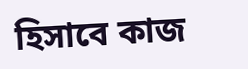হিসাবে কাজ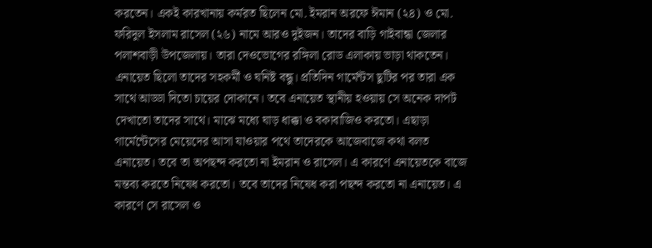করতেন। একই কারখানায় কর্মরত ছিলেন মো. ইমরান অরফে ঈমান (২৪) ও মো. ফরিদুল ইসলাম রাসেল (২৬) নামে আরও দুইজন। তাদের বাড়ি গাইবান্ধা জেলার পলাশবাড়ী উপজেলায়। তারা দেওভোগের রঙ্গিলা রোড এলাকায় ভাড়া থাকতেন। এনায়েত ছিলো তাদের সহকর্মী ও ঘনিষ্ট বন্ধু। প্রতিদিন গার্মেন্টস ছুটির পর তারা এক সাথে আড্ডা দিতো চায়ের দোকানে। তবে এনায়েত স্থানীয় হওয়ায় সে অনেক দাপট দেখাতো তাদের সাথে। মাঝে মধ্যে ঘাড় ধাক্কা ও বকাবাজিও করতো। এছাড়া গার্মেন্টেসের মেয়েদের আসা যাওয়ার পথে তাদেরকে আজেবাজে কথা বলত এনায়েত। তবে তা অপছন্দ করতো না ইমরান ও রাসেল। এ কারণে এনায়েতকে বাজে মন্তব্য করতে নিষেধ করতো। তবে তাদের নিষেধ করা পছন্দ করতো না এনায়েত। এ কারণে সে রাসেল ও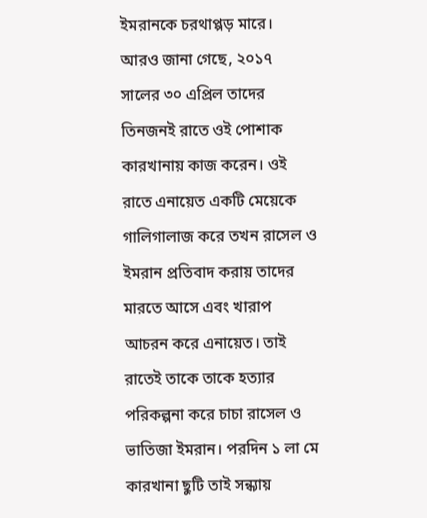ইমরানকে চরথাপ্পড় মারে।
আরও জানা গেছে, ২০১৭ সালের ৩০ এপ্রিল তাদের তিনজনই রাতে ওই পোশাক কারখানায় কাজ করেন। ওই রাতে এনায়েত একটি মেয়েকে গালিগালাজ করে তখন রাসেল ও ইমরান প্রতিবাদ করায় তাদের মারতে আসে এবং খারাপ আচরন করে এনায়েত। তাই রাতেই তাকে তাকে হত্যার পরিকল্পনা করে চাচা রাসেল ও ভাতিজা ইমরান। পরদিন ১ লা মে কারখানা ছুটি তাই সন্ধ্যায়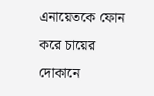এনায়েতকে ফোন করে চায়ের দোকানে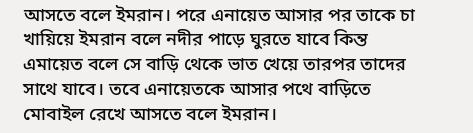আসতে বলে ইমরান। পরে এনায়েত আসার পর তাকে চা খায়িয়ে ইমরান বলে নদীর পাড়ে ঘুরতে যাবে কিন্ত এমায়েত বলে সে বাড়ি থেকে ভাত খেয়ে তারপর তাদের সাথে যাবে। তবে এনায়েতকে আসার পথে বাড়িতে মোবাইল রেখে আসতে বলে ইমরান।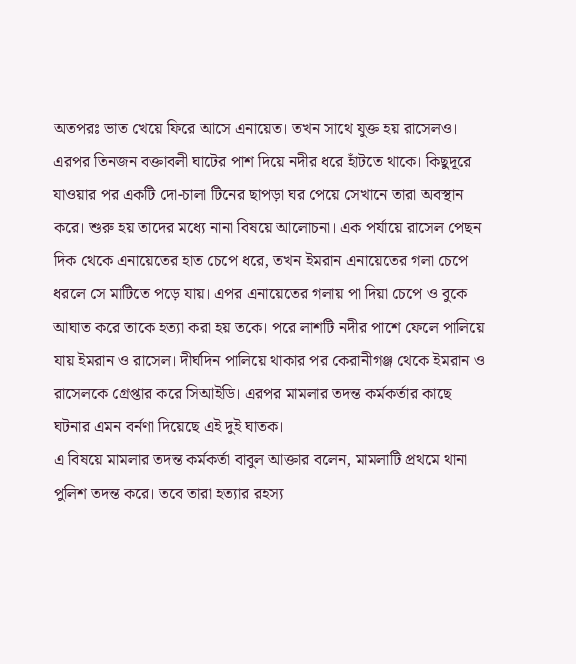অতপরঃ ভাত খেয়ে ফিরে আসে এনায়েত। তখন সাথে যুক্ত হয় রাসেলও।
এরপর তিনজন বক্তাবলী ঘাটের পাশ দিয়ে নদীর ধরে হাঁটতে থাকে। কিছুদূরে যাওয়ার পর একটি দো-চালা টিনের ছাপড়া ঘর পেয়ে সেখানে তারা অবস্থান করে। শুরু হয় তাদের মধ্যে নানা বিষয়ে আলোচনা। এক পর্যায়ে রাসেল পেছন দিক থেকে এনায়েতের হাত চেপে ধরে, তখন ইমরান এনায়েতের গলা চেপে ধরলে সে মাটিতে পড়ে যায়। এপর এনায়েতের গলায় পা দিয়া চেপে ও বুকে আঘাত করে তাকে হত্যা করা হয় তকে। পরে লাশটি নদীর পাশে ফেলে পালিয়ে যায় ইমরান ও রাসেল। দীর্ঘদিন পালিয়ে থাকার পর কেরানীগঞ্জ থেকে ইমরান ও রাসেলকে গ্রেপ্তার করে সিআইডি। এরপর মামলার তদন্ত কর্মকর্তার কাছে ঘটনার এমন বর্নণা দিয়েছে এই দুই ঘাতক।
এ বিষয়ে মামলার তদন্ত কর্মকর্তা বাবুল আক্তার বলেন, মামলাটি প্রথমে থানা পুলিশ তদন্ত করে। তবে তারা হত্যার রহস্য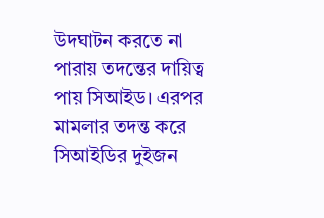উদঘাটন করতে না পারায় তদন্তের দায়িত্ব পায় সিআইড। এরপর মামলার তদন্ত করে সিআইডির দুইজন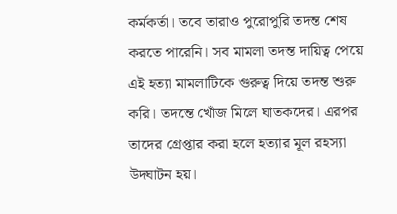কর্মকর্তা। তবে তারাও পুরোপুরি তদন্ত শেষ করতে পারেনি। সব মামলা তদন্ত দায়িত্ব পেয়ে এই হত্যা মামলাটিকে গুরুত্ব দিয়ে তদন্ত শুরু করি। তদন্তে খোঁজ মিলে ঘাতকদের। এরপর তাদের গ্রেপ্তার করা হলে হত্যার মূল রহস্যা উদ্ঘাটন হয়।